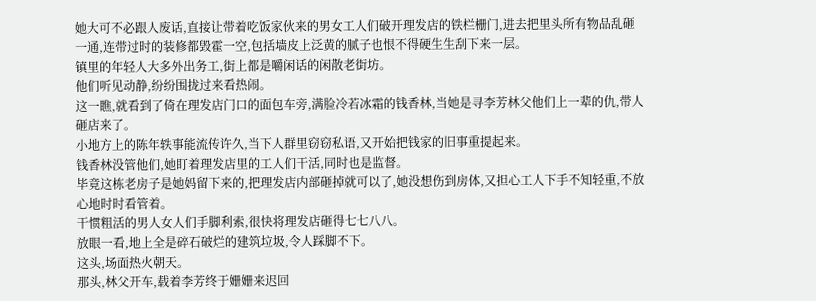她大可不必跟人废话,直接让带着吃饭家伙来的男女工人们破开理发店的铁栏栅门,进去把里头所有物品乱砸一通,连带过时的装修都毁霍一空,包括墙皮上泛黄的腻子也恨不得硬生生刮下来一层。
镇里的年轻人大多外出务工,街上都是嚼闲话的闲散老街坊。
他们听见动静,纷纷围拢过来看热闹。
这一瞧,就看到了倚在理发店门口的面包车旁,满脸冷若冰霜的钱香林,当她是寻李芳林父他们上一辈的仇,带人砸店来了。
小地方上的陈年轶事能流传许久,当下人群里窃窃私语,又开始把钱家的旧事重提起来。
钱香林没管他们,她盯着理发店里的工人们干活,同时也是监督。
毕竟这栋老房子是她妈留下来的,把理发店内部砸掉就可以了,她没想伤到房体,又担心工人下手不知轻重,不放心地时时看管着。
干惯粗活的男人女人们手脚利索,很快将理发店砸得七七八八。
放眼一看,地上全是碎石破烂的建筑垃圾,令人踩脚不下。
这头,场面热火朝天。
那头,林父开车,载着李芳终于姗姗来迟回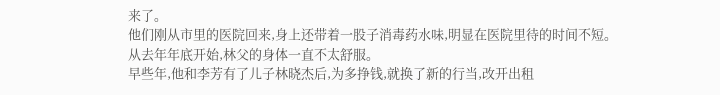来了。
他们刚从市里的医院回来,身上还带着一股子消毒药水味,明显在医院里待的时间不短。
从去年年底开始,林父的身体一直不太舒服。
早些年,他和李芳有了儿子林晓杰后,为多挣钱,就换了新的行当,改开出租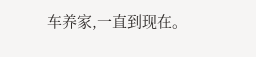车养家,一直到现在。